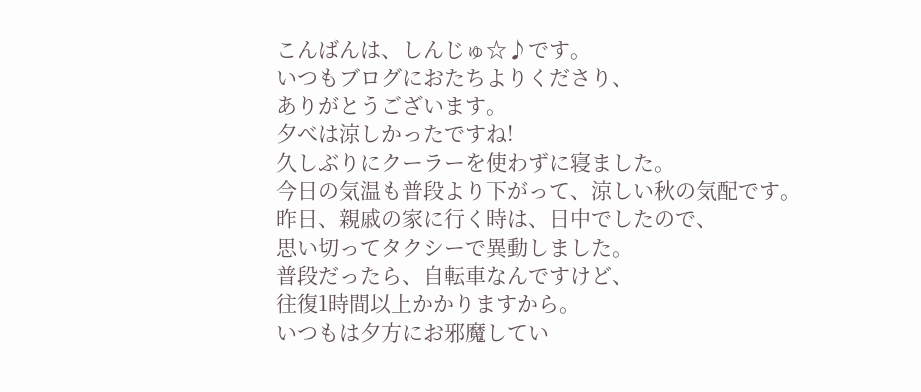こんばんは、しんじゅ☆♪です。
いつもブログにおたちよりくださり、
ありがとうございます。
夕べは涼しかったですね!
久しぶりにクーラーを使わずに寝ました。
今日の気温も普段より下がって、涼しい秋の気配です。
昨日、親戚の家に行く時は、日中でしたので、
思い切ってタクシーで異動しました。
普段だったら、自転車なんですけど、
往復1時間以上かかりますから。
いつもは夕方にお邪魔してい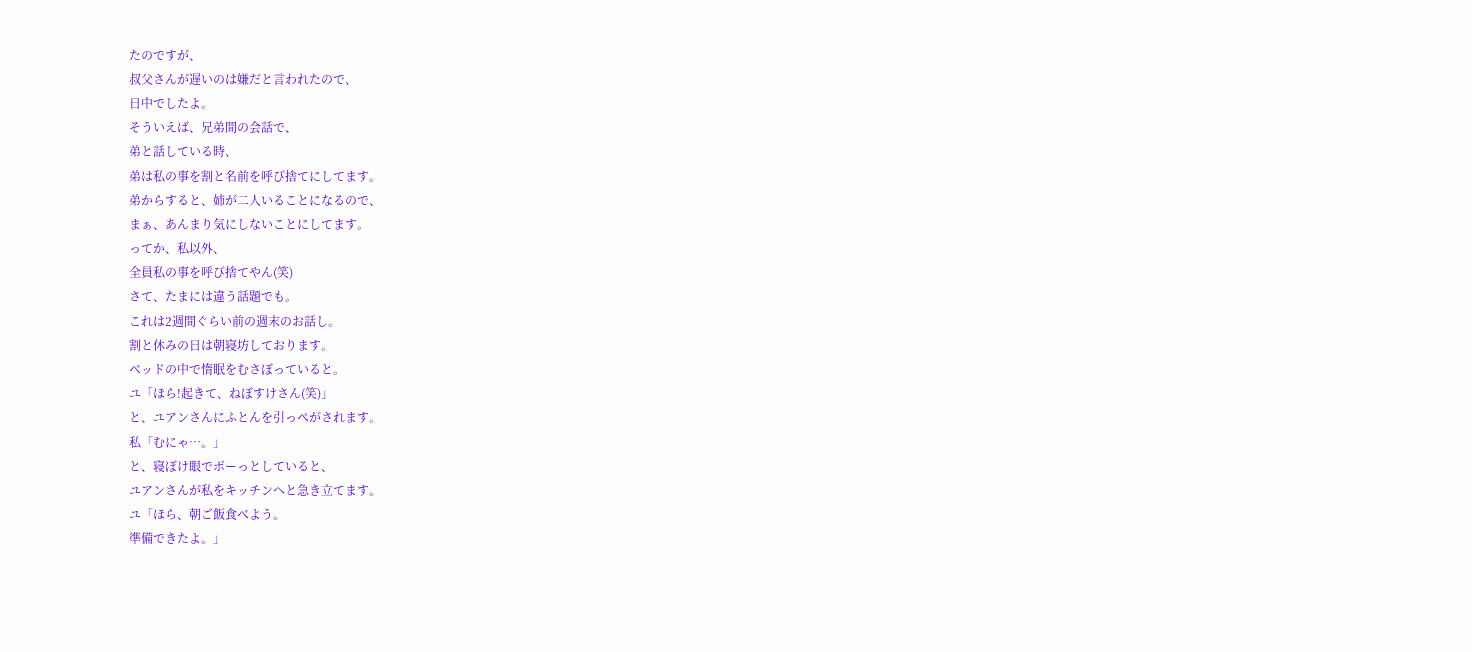たのですが、
叔父さんが遅いのは嫌だと言われたので、
日中でしたよ。
そういえば、兄弟間の会話で、
弟と話している時、
弟は私の事を割と名前を呼び捨てにしてます。
弟からすると、姉が二人いることになるので、
まぁ、あんまり気にしないことにしてます。
ってか、私以外、
全員私の事を呼び捨てやん(笑)
さて、たまには違う話題でも。
これは2週間ぐらい前の週末のお話し。
割と休みの日は朝寝坊しております。
ベッドの中で惰眠をむさぼっていると。
ユ「ほら!起きて、ねぼすけさん(笑)」
と、ユアンさんにふとんを引っぺがされます。
私「むにゃ…。」
と、寝ぼけ眼でボーっとしていると、
ユアンさんが私をキッチンへと急き立てます。
ユ「ほら、朝ご飯食べよう。
準備できたよ。」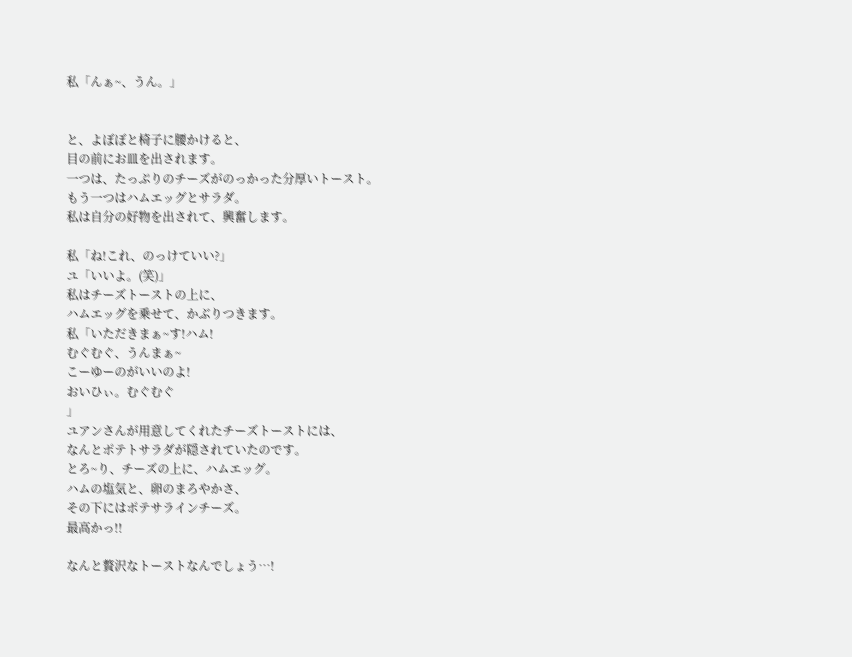私「んぁ~、うん。」


と、よぼぼと椅子に腰かけると、
目の前にお皿を出されます。
一つは、たっぷりのチーズがのっかった分厚いトースト。
もう一つはハムエッグとサラダ。
私は自分の好物を出されて、興奮します。

私「ね!これ、のっけていい?」
ユ「いいよ。(笑)」
私はチーズトーストの上に、
ハムエッグを乗せて、かぶりつきます。
私「いただきまぁ~す!ハム!
むぐむぐ、うんまぁ~
こーゆーのがいいのよ!
おいひぃ。むぐむぐ
」
ユアンさんが用意してくれたチーズトーストには、
なんとポテトサラダが隠されていたのです。
とろ~り、チーズの上に、ハムエッグ。
ハムの塩気と、卵のまろやかさ、
その下にはポテサラインチーズ。
最高かっ!!

なんと贅沢なトーストなんでしょう…!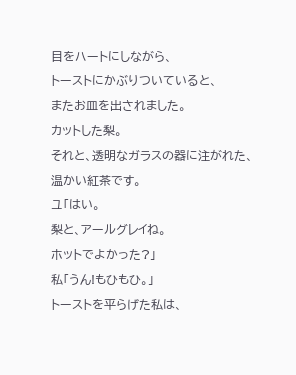目をハートにしながら、
トーストにかぶりついていると、
またお皿を出されました。
カットした梨。
それと、透明なガラスの器に注がれた、
温かい紅茶です。
ユ「はい。
梨と、アールグレイね。
ホットでよかった?」
私「うん!もひもひ。」
トーストを平らげた私は、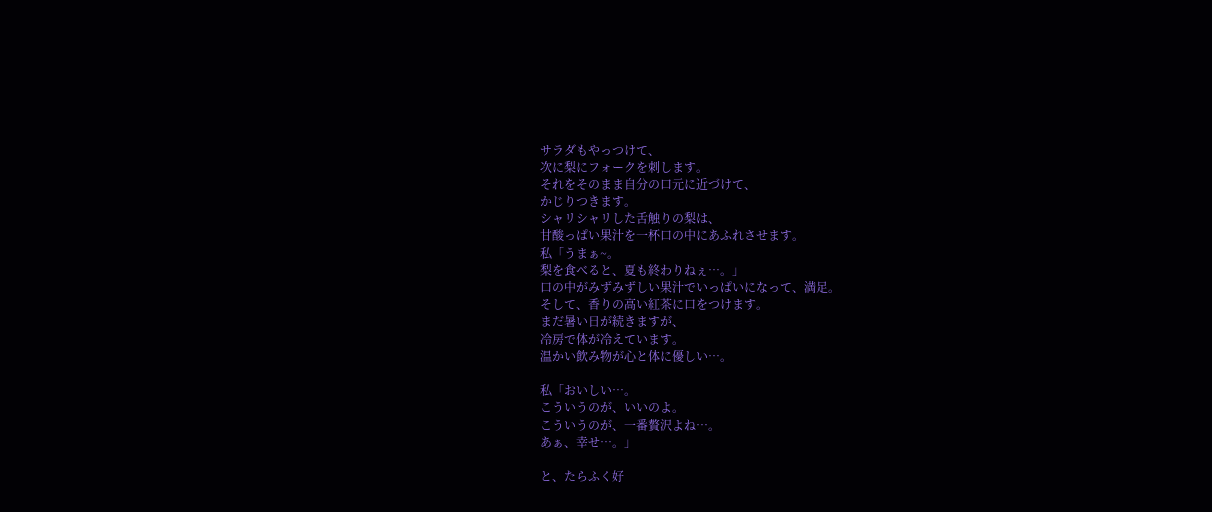サラダもやっつけて、
次に梨にフォークを刺します。
それをそのまま自分の口元に近づけて、
かじりつきます。
シャリシャリした舌触りの梨は、
甘酸っぱい果汁を一杯口の中にあふれさせます。
私「うまぁ~。
梨を食べると、夏も終わりねぇ…。」
口の中がみずみずしい果汁でいっぱいになって、満足。
そして、香りの高い紅茶に口をつけます。
まだ暑い日が続きますが、
冷房で体が冷えています。
温かい飲み物が心と体に優しい…。

私「おいしい…。
こういうのが、いいのよ。
こういうのが、一番贅沢よね…。
あぁ、幸せ…。」

と、たらふく好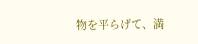物を平らげて、満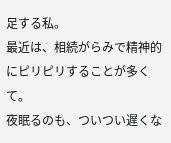足する私。
最近は、相続がらみで精神的にピリピリすることが多くて。
夜眠るのも、ついつい遅くな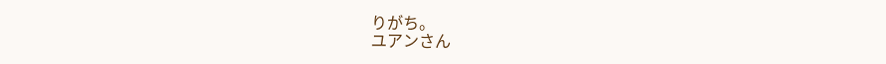りがち。
ユアンさん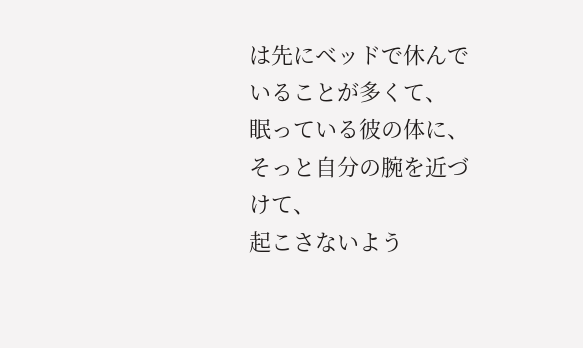は先にベッドで休んでいることが多くて、
眠っている彼の体に、
そっと自分の腕を近づけて、
起こさないよう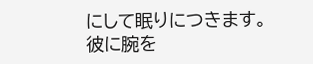にして眠りにつきます。
彼に腕を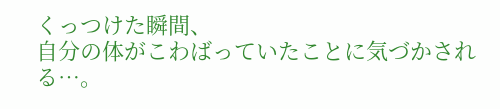くっつけた瞬間、
自分の体がこわばっていたことに気づかされる…。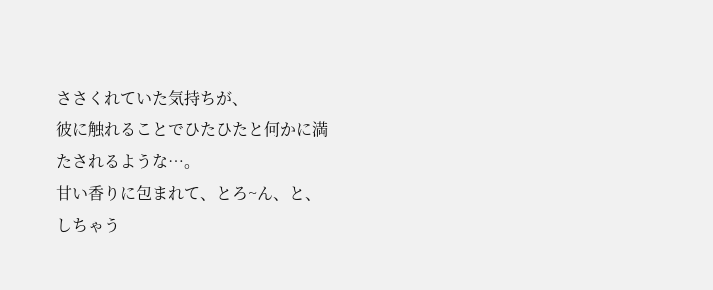ささくれていた気持ちが、
彼に触れることでひたひたと何かに満たされるような…。
甘い香りに包まれて、とろ~ん、と、
しちゃう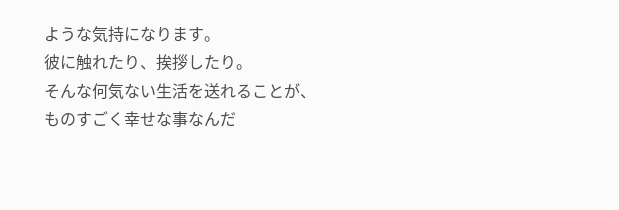ような気持になります。
彼に触れたり、挨拶したり。
そんな何気ない生活を送れることが、
ものすごく幸せな事なんだ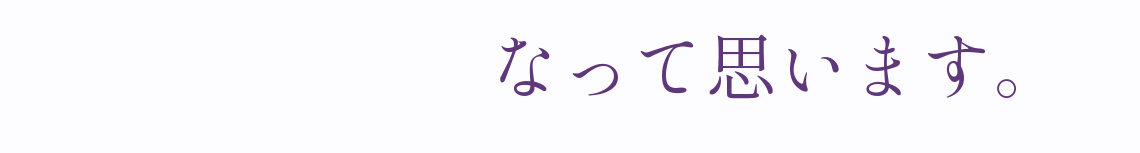なって思います。